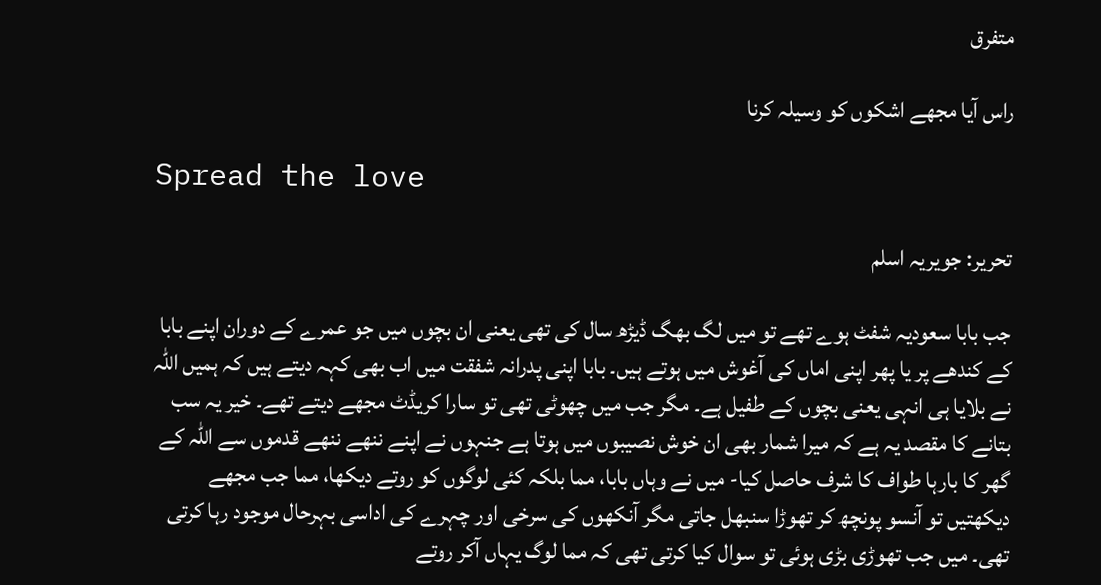متفرق

راس آیا مجھے اشکوں کو وسیلہ کرنا

Spread the love

تحریر: جویریہ اسلم

جب بابا سعودیہ شفٹ ہوے تھے تو میں لگ بھگ ڈیڑھ سال کی تھی یعنی ان بچوں میں جو عمرے کے دوران اپنے بابا کے کندھے پر یا پھر اپنی اماں کی آغوش میں ہوتے ہیں۔ بابا اپنی پدرانہ شفقت میں اب بھی کہہ دیتے ہیں کہ ہمیں اللہ نے بلایا ہی انہی یعنی بچوں کے طفیل ہے۔ مگر جب میں چھوٹی تھی تو سارا کریڈٹ مجھے دیتے تھے۔ خیر یہ سب بتانے کا مقصد یہ ہے کہ میرا شمار بھی ان خوش نصیبوں میں ہوتا ہے جنہوں نے اپنے ننھے ننھے قدموں سے اللہ کے گھر کا بارہا طواف کا شرف حاصل کیا- میں نے وہاں بابا، مما بلکہ کئی لوگوں کو روتے دیکھا، مما جب مجھے دیکھتیں تو آنسو پونچھ کر تھوڑا سنبھل جاتی مگر آنکھوں کی سرخی اور چہرے کی اداسی بہرحال موجود رہا کرتی تھی۔ میں جب تھوڑی بڑی ہوئی تو سوال کیا کرتی تھی کہ مما لوگ یہاں آکر روتے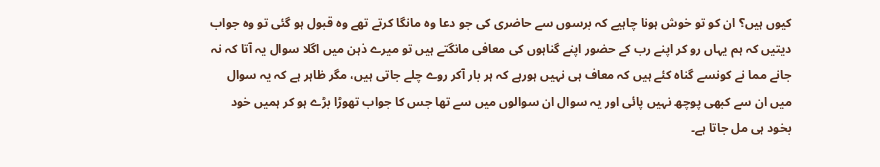کیوں ہیں؟ ان کو تو خوش ہونا چاہیے کہ برسوں سے حاضری کی جو دعا وہ مانگا کرتے تھے وہ قبول ہو گئی تو وہ جواب دیتیں کہ ہم یہاں رو کر اپنے رب کے حضور اپنے گناہوں کی معافی مانگتے ہیں تو میرے ذہن میں اگلا سوال یہ آتا کہ نہ جانے مما نے کونسے گناہ کئے ہیں کہ معاف ہی نہیں ہورہے کہ ہر بار آکر روے چلے جاتی ہیں، مگر ظاہر ہے کہ یہ سوال میں ان سے کبھی پوچھ نہیں پائی اور یہ سوال ان سوالوں میں سے تھا جس کا جواب تھوڑا بڑے ہو کر ہمیں خود بخود ہی مل جاتا ہے۔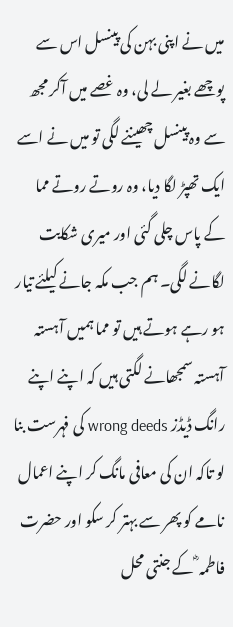میں نے اپنی بہن کی پینسل اس سے پوچھے بغیر لے لی، وہ غصے میں آکر مجھ سے وہ پینسل چھیننے لگی تو میں نے اسے ایک تھپڑ لگا دیا، وہ روتے روتے مما کے پاس چلی گئی اور میری شکایت لگانے لگی۔ ہم جب مکہ جانے کیلئے تیار ہو رہے ہوتے ہیں تو مما ہمیں آہستہ آہستہ سمجھانے لگتی ہیں کہ اپنے اپنے رانگ ڈیڈز wrong deeds کی فہرست بنا لو تاکہ ان کی معافی مانگ کر اپنے اعمال نامے کو پھر سے بہتر کر سکو اور حضرت فاطمہ ؓ کے جنتی محل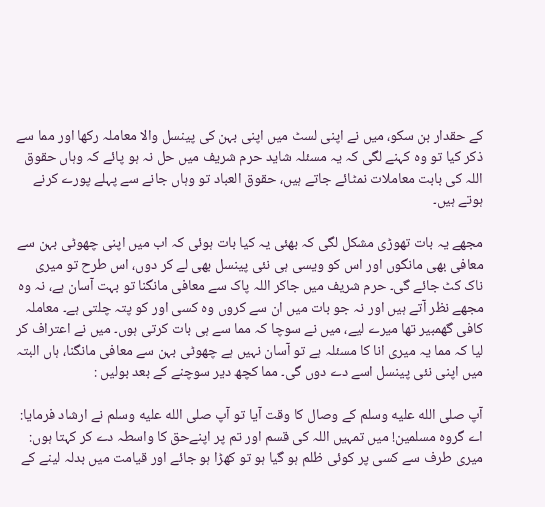کے حقدار بن سکو، میں نے اپنی لسٹ میں اپنی بہن کی پینسل والا معاملہ رکھا اور مما سے ذکر کیا تو وہ کہنے لگی کہ یہ مسئلہ شاید حرم شریف میں حل نہ ہو پائے کہ وہاں حقوق اللہ کی بابت معاملات نمٹائے جاتے ہیں، حقوق العباد تو وہاں جانے سے پہلے پورے کرنے ہوتے ہیں۔

مجھے یہ بات تھوڑی مشکل لگی کہ بھئی یہ کیا بات ہوئی کہ اب میں اپنی چھوٹی بہن سے معافی بھی مانگوں اور اس کو ویسی ہی نئی پینسل بھی لے کر دوں، اس طرح تو میری ناک کٹ جائے گی۔ حرم شریف میں جاکر اللہ پاک سے معافی مانگنا تو بہت آسان ہے، نہ وہ مجھے نظر آتے ہیں اور نہ جو بات میں ان سے کروں وہ کسی اور کو پتہ چلتی ہے۔ معاملہ کافی گھمبیر تھا میرے لیے، میں نے سوچا کہ مما سے ہی بات کرتی ہوں۔ میں نے اعتراف کر لیا کہ مما یہ میری انا کا مسئلہ ہے تو آسان نہیں ہے چھوٹی بہن سے معافی مانگنا، ہاں البتہ میں اپنی نئی پینسل اسے دے دوں گی۔ مما کچھ دیر سوچنے کے بعد بولیں :

آپ صلى الله عليه وسلم کے وصال کا وقت آیا تو آپ صلى الله عليه وسلم نے ارشاد فرمایا: اے گروہ مسلمین! میں تمہیں اللہ کی قسم اور تم پر اپنےحق کا واسطہ دے کر کہتا ہوں: میری طرف سے کسی پر کوئی ظلم ہو گیا ہو تو کھڑا ہو جائے اور قیامت میں بدلہ لینے کے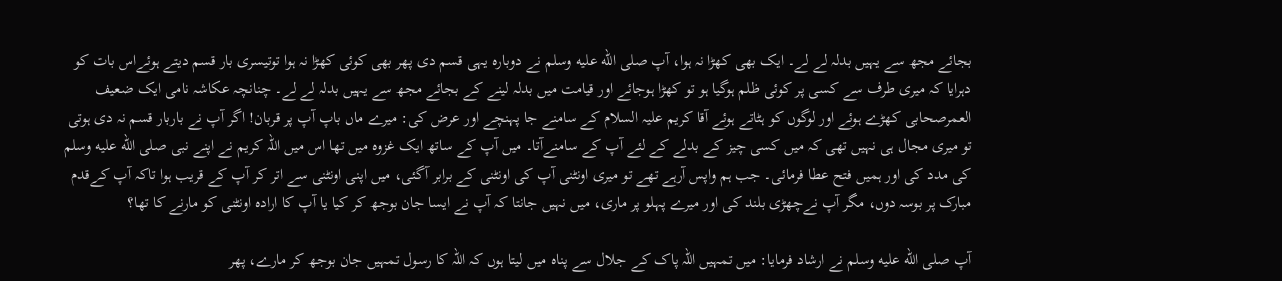بجائے مجھ سے یہیں بدلہ لے لے۔ ایک بھی کھڑا نہ ہوا، آپ صلى الله عليه وسلم نے دوبارہ یہی قسم دی پھر بھی کوئی کھڑا نہ ہوا توتیسری بار قسم دیتے ہوئےاس بات کو دہرایا کہ میری طرف سے کسی پر کوئی ظلم ہوگیا ہو تو کھڑا ہوجائے اور قیامت میں بدلہ لینے کے بجائے مجھ سے یہیں بدلہ لے لے۔ چنانچہ عکاشہ نامی ایک ضعیف العمرصحابی کھڑے ہوئے اور لوگوں کو ہٹاتے ہوئے آقا کریم علیہ السلام کے سامنے جا پہنچے اور عرض کی: میرے ماں باپ آپ پر قربان! اگر آپ نے باربار قسم نہ دی ہوتی تو میری مجال ہی نہیں تھی کہ میں کسی چیز کے بدلے کے لئے آپ کے سامنےآتا۔ میں آپ کے ساتھ ایک غزوہ میں تھا اس میں اللہ کریم نے اپنے نبی صلى الله عليه وسلم کی مدد کی اور ہمیں فتح عطا فرمائی۔ جب ہم واپس آرہے تھے تو میری اونٹنی آپ کی اونٹنی کے برابر آگئی، میں اپنی اونٹنی سے اتر کر آپ کے قریب ہوا تاکہ آپ کےقدم مبارک پر بوسہ دوں، مگر آپ نےچھڑی بلند کی اور میرے پہلو پر ماری، میں نہیں جانتا کہ آپ نے ایسا جان بوجھ کر کیا یا آپ کا ارادہ اونٹنی کو مارنے کا تھا؟

آپ صلى الله عليه وسلم نے ارشاد فرمایا: میں تمہیں اللہ پاک کے جلال سے پناہ میں لیتا ہوں کہ اللہ کا رسول تمہیں جان بوجھ کر مارے، پھر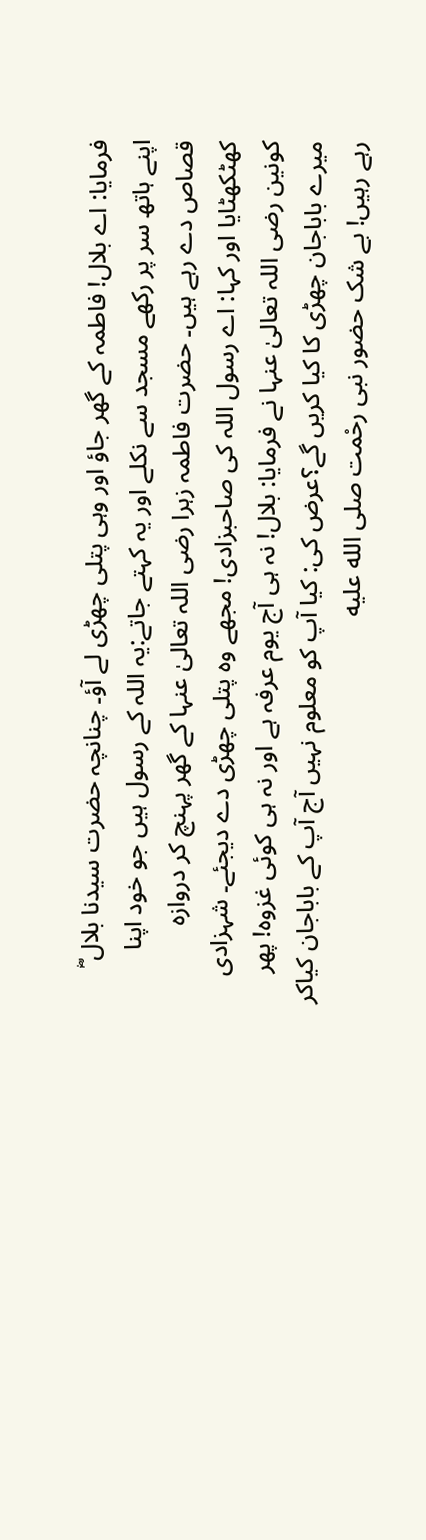فرمایا: اے بلال! فاطمہ کے گھر جاؤ اور وہی پتلی چھڑی لے آؤ۔ چنانچہ حضرت سیدنا بلال ؓ اپنے ہاتھ سر پر رکھے مسجد سے نکلے اور یہ کہتے جاتے:یہ اللہ کے رسول ہیں جو خود اپنا قصاص دے رہے ہیں۔ حضرت فاطمہ زہرا رضی اللہ تعالیٰ عنہا کے گھر پہنچ کر دروازہ کھٹکھٹایا اور کہا: اے رسول اللہ کی صاحبزادی! مجھے وہ پتلی چھڑی دے دیجئے۔ شہزادی کونین رضی اللہ تعالیٰ عنہا نے فرمایا: بلال! نہ ہی آج یوم عرفہ ہے اور نہ ہی کوئی غزوہ! پھر میرے باباجان چھڑی کا کیا کریں گے؟عرض کی: کیا آپ کو معلوم نہیں آج آپ کے باباجان کیاکر رہے رہیں! بے شک حضور نبی رحْمت صلى الله عليه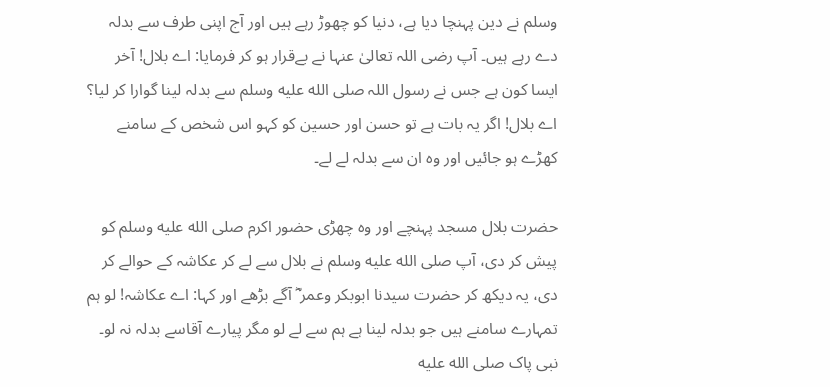وسلم نے دین پہنچا دیا ہے، دنیا کو چھوڑ رہے ہیں اور آج اپنی طرف سے بدلہ دے رہے ہیں۔ آپ رضی اللہ تعالیٰ عنہا نے بےقرار ہو کر فرمایا: اے بلال! آخر ایسا کون ہے جس نے رسول اللہ صلى الله عليه وسلم سے بدلہ لینا گوارا کر لیا؟ اے بلال! اگر یہ بات ہے تو حسن اور حسین کو کہو اس شخص کے سامنے کھڑے ہو جائیں اور وہ ان سے بدلہ لے لے۔

حضرت بلال مسجد پہنچے اور وہ چھڑی حضور اکرم صلى الله عليه وسلم کو پیش کر دی، آپ صلى الله عليه وسلم نے بلال سے لے کر عکاشہ کے حوالے کر دی، یہ دیکھ کر حضرت سیدنا ابوبکر وعمر ؓ آگے بڑھے اور کہا: اے عکاشہ! لو ہم تمہارے سامنے ہیں جو بدلہ لینا ہے ہم سے لے لو مگر پیارے آقاسے بدلہ نہ لو۔ نبی پاک صلى الله عليه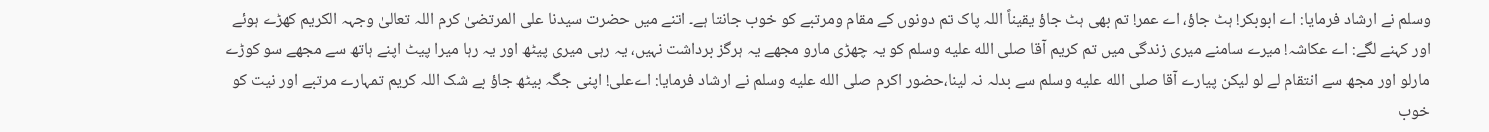وسلم نے ارشاد فرمایا: اے ابوبکر! ہٹ جاؤ، اے عمر! تم بھی ہٹ جاؤ یقیناً اللہ پاک تم دونوں کے مقام ومرتبے کو خوب جانتا ہے۔ اتنے میں حضرت سیدنا علی المرتضیٰ کرم اللہ تعالیٰ وجہہ الکریم کھڑے ہوئے اور کہنے لگے: اے عکاشہ! میرے سامنے میری زندگی میں تم کریم آقا صلى الله عليه وسلم کو یہ چھڑی مارو مجھے یہ ہرگز برداشت نہیں، یہ رہی میری پیٹھ اور یہ رہا میرا پیٹ اپنے ہاتھ سے مجھے سو کوڑے مارلو اور مجھ سے انتقام لے لو لیکن پیارے آقا صلى الله عليه وسلم سے بدلہ نہ لینا،حضور اکرم صلى الله عليه وسلم نے ارشاد فرمایا: اےعلی! اپنی جگہ بیٹھ جاؤ بے شک اللہ کریم تمہارے مرتبے اور نیت کو خوب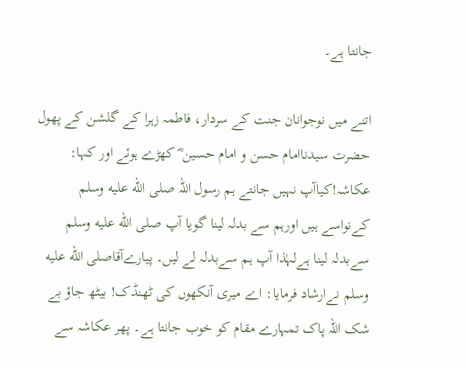جانتا ہے۔

اتنے میں نوجوانان جنت کے سردار، فاطمہ زہرا کے گلشن کے پھول حضرت سیدناامام حسن و امام حسین ؓ کھڑے ہوئے اور کہا: عکاشہ!کیاآپ نہیں جانتے ہم رسول اللہ صلى الله عليه وسلم کےنواسے ہیں اورہم سے بدلہ لینا گویا آپ صلى الله عليه وسلم سےبدلہ لینا ہےلہٰذا آپ ہم سےبدلہ لے لیں۔ پیارےآقاصلى الله عليه وسلم نےارشاد فرمایا: اے میری آنکھوں کی ٹھنڈک! بیٹھ جاؤ بے شک اللہ پاک تمہارے مقام کو خوب جانتا ہے۔ پھر عکاشہ سے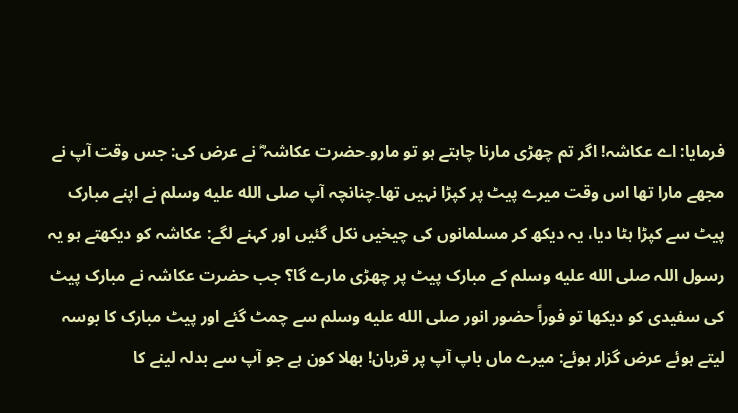فرمایا: اے عکاشہ! اگر تم چھڑی مارنا چاہتے ہو تو مارو۔حضرت عکاشہ ؓ نے عرض کی: جس وقت آپ نے مجھے مارا تھا اس وقت میرے پیٹ پر کپڑا نہیں تھا۔چنانچہ آپ صلى الله عليه وسلم نے اپنے مبارک پیٹ سے کپڑا ہٹا دیا، یہ دیکھ کر مسلمانوں کی چیخیں نکل گئیں اور کہنے لگے: عکاشہ کو دیکھتے ہو یہ رسول اللہ صلى الله عليه وسلم کے مبارک پیٹ پر چھڑی مارے گا؟ جب حضرت عکاشہ نے مبارک پیٹ کی سفیدی کو دیکھا تو فوراً حضور انور صلى الله عليه وسلم سے چمٹ گئے اور پیٹ مبارک کا بوسہ لیتے ہوئے عرض گزار ہوئے: میرے ماں باپ آپ پر قربان! بھلا کون ہے جو آپ سے بدلہ لینے کا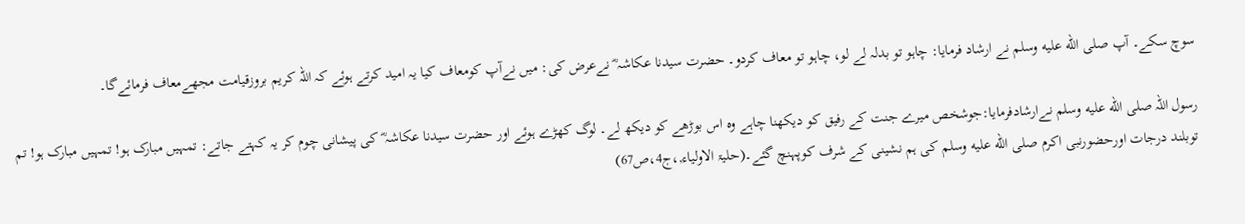سوچ سکے۔ آپ صلى الله عليه وسلم نے ارشاد فرمایا: چاہو تو بدلہ لے لو، چاہو تو معاف کردو۔ حضرت سیدنا عکاشہ ؓ نےعرض کی: میں نےآپ کومعاف کیا یہ امید کرتے ہوئے کہ اللہ کریم بروزقیامت مجھےمعاف فرمائےگا۔

رسول اللہ صلى الله عليه وسلم نےارشادفرمایا:جوشخص میرے جنت کے رفیق کو دیکھنا چاہے وہ اس بوڑھے کو دیکھ لے۔ لوگ کھڑے ہوئے اور حضرت سیدنا عکاشہ ؓ کی پیشانی چوم کر یہ کہتے جاتے: تمہیں مبارک ہو! تمہیں مبارک ہو! تم توبلند درجات اورحضورنبی اکرم صلى الله عليه وسلم کی ہم نشینی کے شرف کوپہنچ گئے۔(حلیۃ الاولیاء,،ج4،ص67)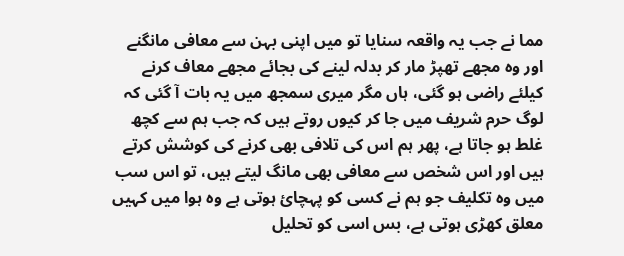مما نے جب یہ واقعہ سنایا تو میں اپنی بہن سے معافی مانگنے اور وہ مجھے تھپڑ مار کر بدلہ لینے کی بجائے مجھے معاف کرنے کیلئے راضی ہو گئی، ہاں مگر میری سمجھ میں یہ بات آ گئی کہ لوگ حرم شریف میں جا کر کیوں روتے ہیں کہ جب ہم سے کچھ غلط ہو جاتا ہے، پھر ہم اس کی تلافی بھی کرنے کی کوشش کرتے ہیں اور اس شخص سے معافی بھی مانگ لیتے ہیں، تو اس سب میں وہ تکلیف جو ہم نے کسی کو پہچائ ہوتی ہے وہ ہوا میں کہیں معلق کھڑی ہوتی ہے، بس اسی کو تحلیل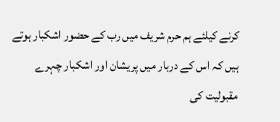کرنے کیلئے ہم حرم شریف میں رب کے حضور اشکبار ہوتے ہیں کہ اس کے دربار میں پریشان اور اشکبار چہرے مقبولیت کی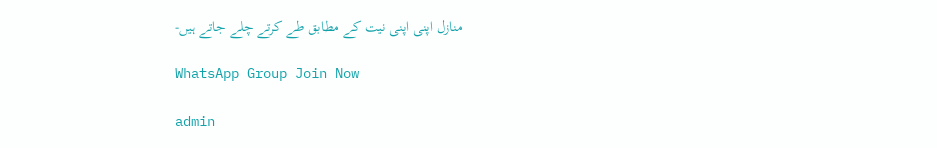منازل اپنی اپنی نیت کے مطابق طے کرتے چلے جاتے ہیں-

WhatsApp Group Join Now

admin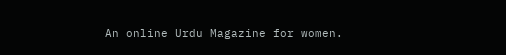An online Urdu Magazine for women.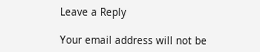Leave a Reply

Your email address will not be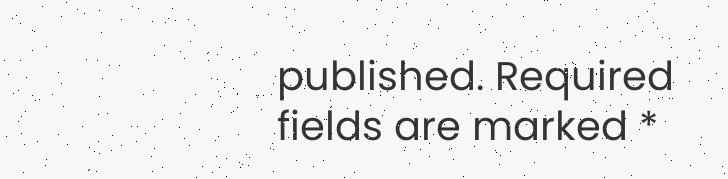published. Required fields are marked *